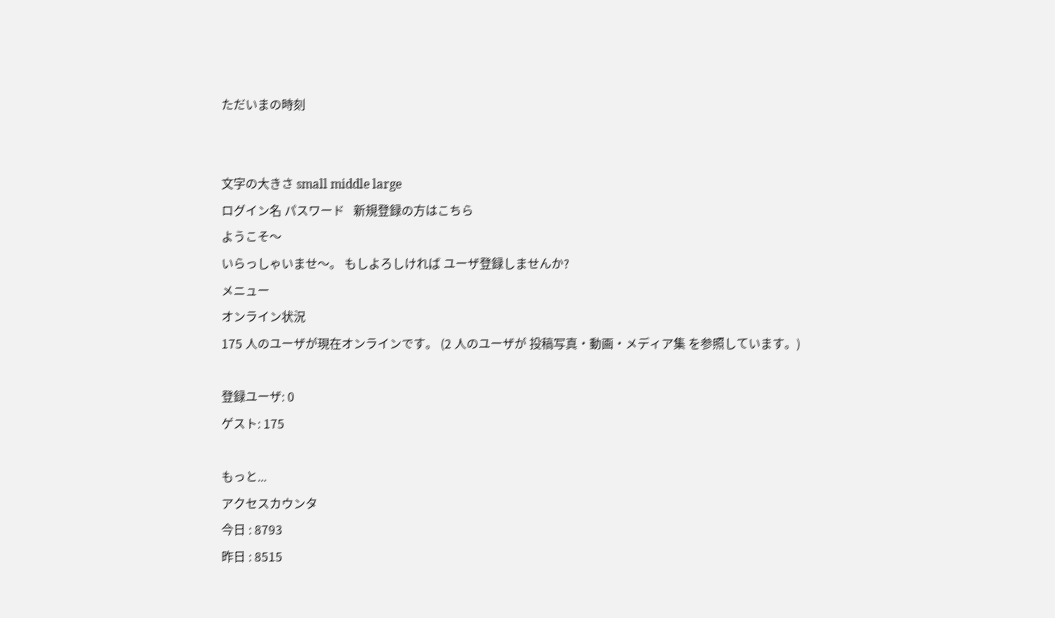ただいまの時刻


文字の大きさ small middle large
ログイン名 パスワード   新規登録の方はこちら
ようこそ〜
いらっしゃいませ〜。 もしよろしければ ユーザ登録しませんか?
メニュー
オンライン状況
175 人のユーザが現在オンラインです。 (2 人のユーザが 投稿写真・動画・メディア集 を参照しています。)

登録ユーザ: 0
ゲスト: 175

もっと...
アクセスカウンタ
今日 : 8793
昨日 : 8515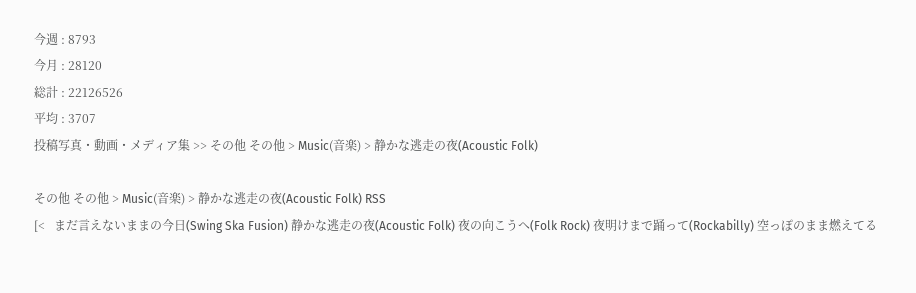今週 : 8793
今月 : 28120
総計 : 22126526
平均 : 3707
投稿写真・動画・メディア集 >> その他 その他 > Music(音楽) > 静かな逃走の夜(Acoustic Folk)

その他 その他 > Music(音楽) > 静かな逃走の夜(Acoustic Folk) RSS
[<   まだ言えないままの今日(Swing Ska Fusion) 静かな逃走の夜(Acoustic Folk) 夜の向こうへ(Folk Rock) 夜明けまで踊って(Rockabilly) 空っぽのまま燃えてる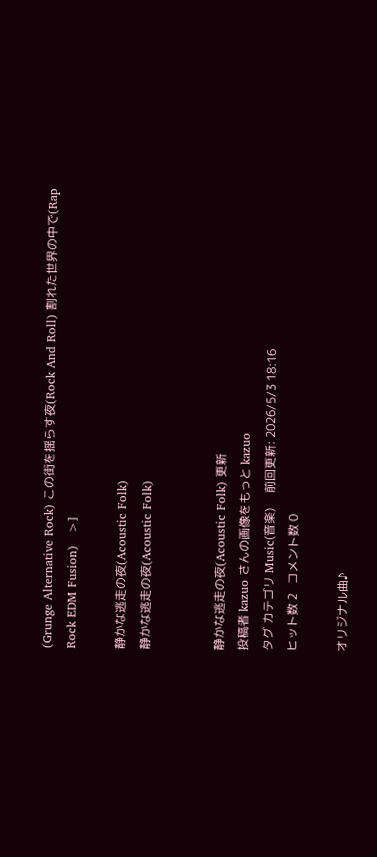(Grunge Alternative Rock) この街を揺らす夜(Rock And Roll) 割れた世界の中で(Rap Rock EDM Fusion)   >]

静かな逃走の夜(Acoustic Folk)
静かな逃走の夜(Acoustic Folk)


静かな逃走の夜(Acoustic Folk) 更新
投稿者 kazuo さんの画像をもっと kazuo
タグ カテゴリ Music(音楽)     前回更新: 2026/5/3 18:16
ヒット数 2   コメント数 0

オリジナル曲♪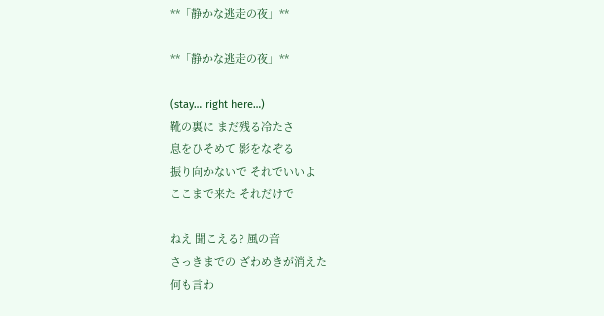**「静かな逃走の夜」**

**「静かな逃走の夜」**

(stay… right here…)
靴の裏に まだ残る冷たさ
息をひそめて 影をなぞる
振り向かないで それでいいよ
ここまで来た それだけで

ねえ 聞こえる? 風の音
さっきまでの ざわめきが消えた
何も言わ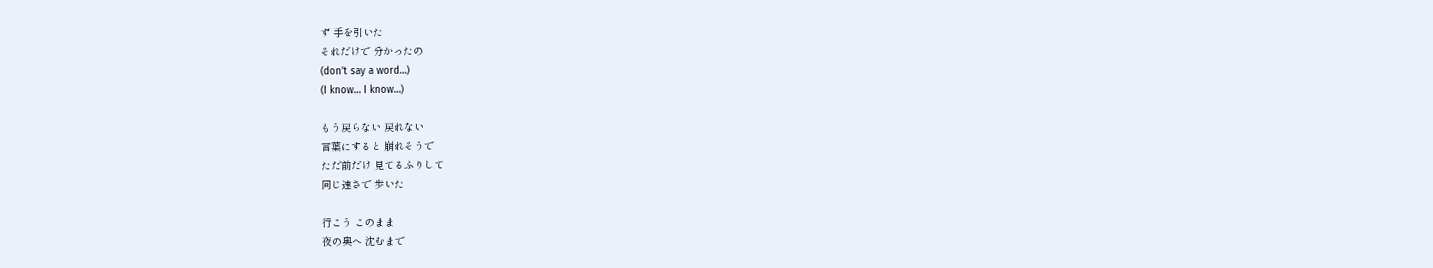ず 手を引いた
それだけで 分かったの
(don’t say a word…)
(I know… I know…)

もう戻らない 戻れない
言葉にすると 崩れそうで
ただ前だけ 見てるふりして
同じ速さで 歩いた

行こう このまま
夜の奥へ 沈むまで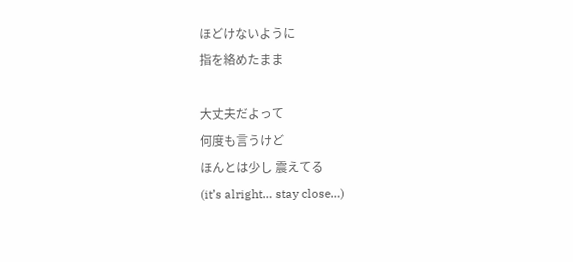ほどけないように
指を絡めたまま

大丈夫だよって
何度も言うけど
ほんとは少し 震えてる
(it’s alright… stay close…)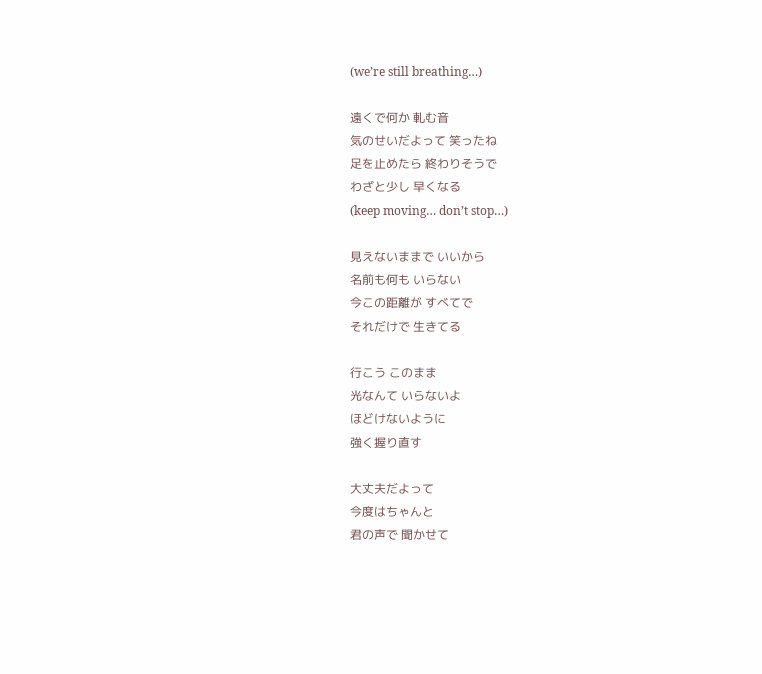(we’re still breathing…)

遠くで何か 軋む音
気のせいだよって 笑ったね
足を止めたら 終わりそうで
わざと少し 早くなる
(keep moving… don’t stop…)

見えないままで いいから
名前も何も いらない
今この距離が すべてで
それだけで 生きてる

行こう このまま
光なんて いらないよ
ほどけないように
強く握り直す

大丈夫だよって
今度はちゃんと
君の声で 聞かせて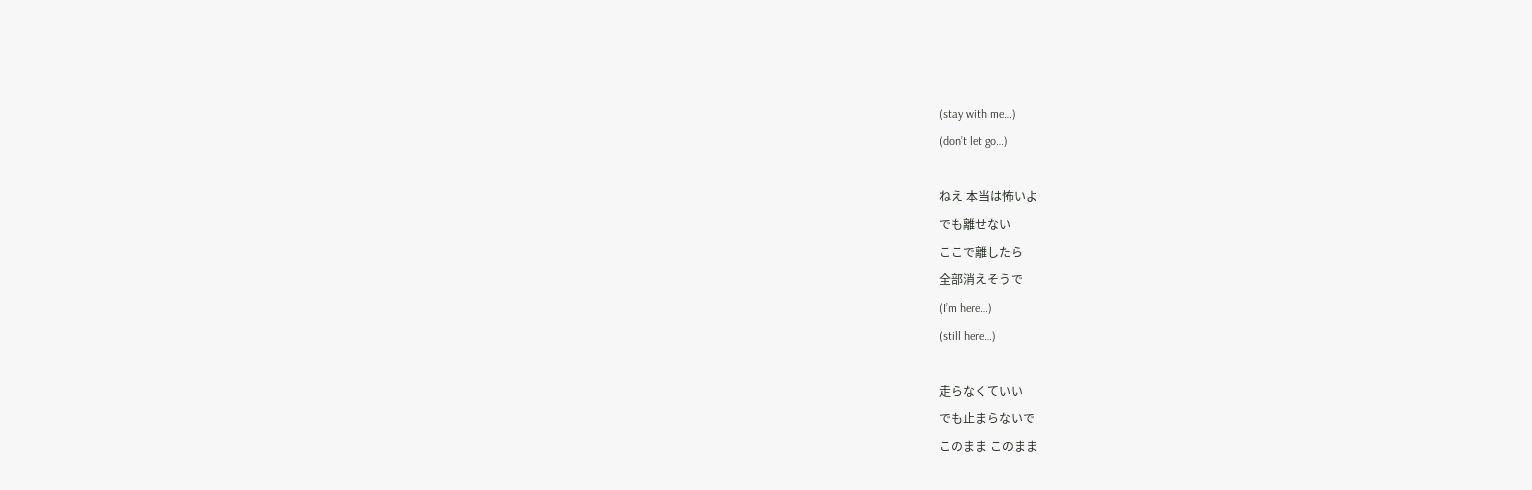(stay with me…)
(don’t let go…)

ねえ 本当は怖いよ
でも離せない
ここで離したら
全部消えそうで
(I’m here…)
(still here…)

走らなくていい
でも止まらないで
このまま このまま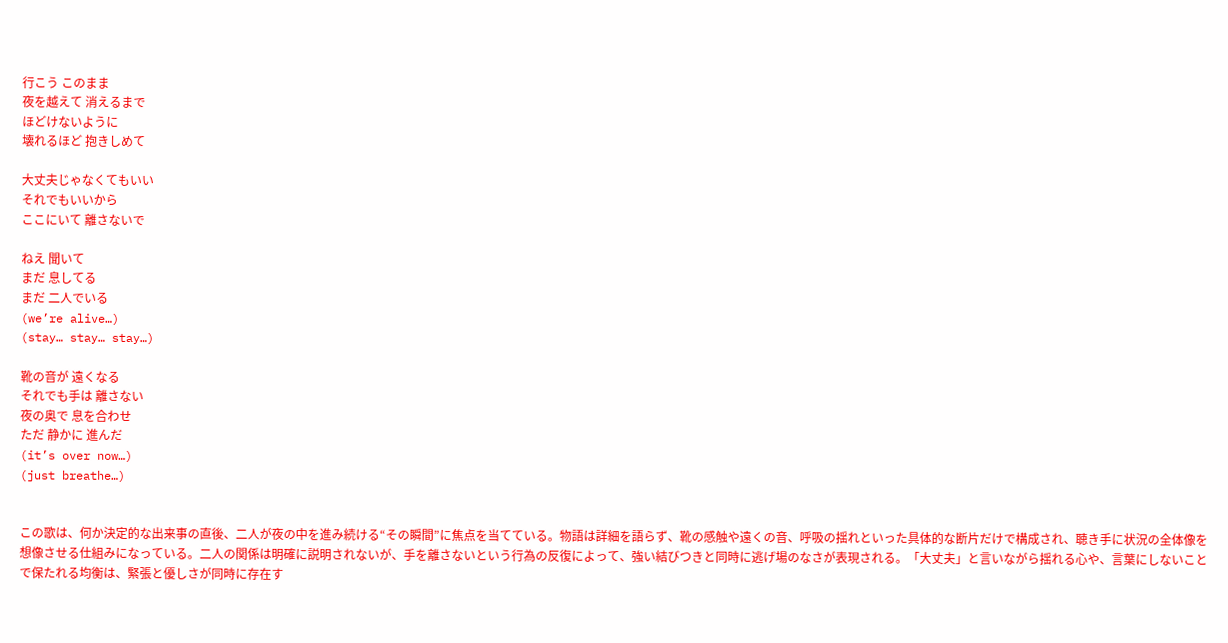行こう このまま
夜を越えて 消えるまで
ほどけないように
壊れるほど 抱きしめて

大丈夫じゃなくてもいい
それでもいいから
ここにいて 離さないで

ねえ 聞いて
まだ 息してる
まだ 二人でいる
(we’re alive…)
(stay… stay… stay…)

靴の音が 遠くなる
それでも手は 離さない
夜の奥で 息を合わせ
ただ 静かに 進んだ
(it’s over now…)
(just breathe…)


この歌は、何か決定的な出来事の直後、二人が夜の中を進み続ける“その瞬間”に焦点を当てている。物語は詳細を語らず、靴の感触や遠くの音、呼吸の揺れといった具体的な断片だけで構成され、聴き手に状況の全体像を想像させる仕組みになっている。二人の関係は明確に説明されないが、手を離さないという行為の反復によって、強い結びつきと同時に逃げ場のなさが表現される。「大丈夫」と言いながら揺れる心や、言葉にしないことで保たれる均衡は、緊張と優しさが同時に存在す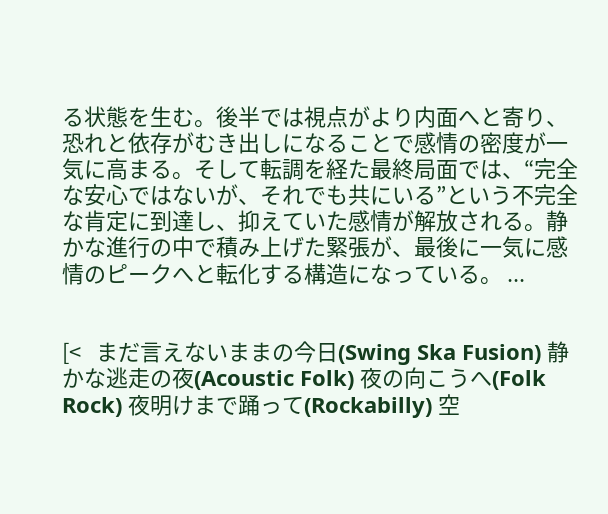る状態を生む。後半では視点がより内面へと寄り、恐れと依存がむき出しになることで感情の密度が一気に高まる。そして転調を経た最終局面では、“完全な安心ではないが、それでも共にいる”という不完全な肯定に到達し、抑えていた感情が解放される。静かな進行の中で積み上げた緊張が、最後に一気に感情のピークへと転化する構造になっている。 ...


[<   まだ言えないままの今日(Swing Ska Fusion) 静かな逃走の夜(Acoustic Folk) 夜の向こうへ(Folk Rock) 夜明けまで踊って(Rockabilly) 空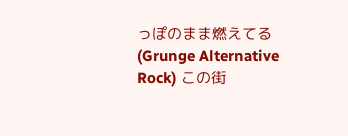っぽのまま燃えてる(Grunge Alternative Rock) この街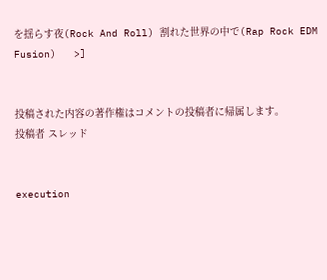を揺らす夜(Rock And Roll) 割れた世界の中で(Rap Rock EDM Fusion)   >]


投稿された内容の著作権はコメントの投稿者に帰属します。
投稿者 スレッド


execution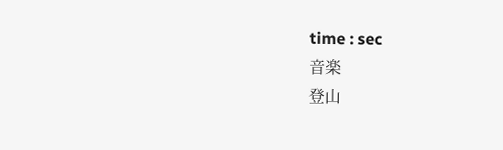time : sec
音楽
登山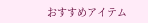おすすめアイテム